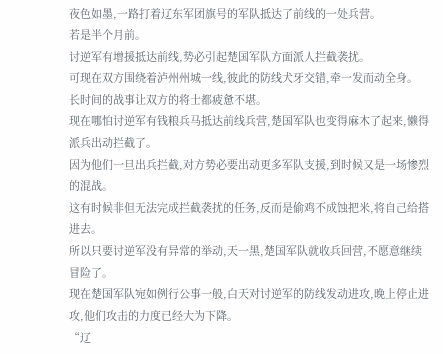夜色如墨,一路打着辽东军团旗号的军队抵达了前线的一处兵营。
若是半个月前。
讨逆军有增援抵达前线,势必引起楚国军队方面派人拦截袭扰。
可现在双方围绕着泸州州城一线,彼此的防线犬牙交错,牵一发而动全身。
长时间的战事让双方的将士都疲惫不堪。
现在哪怕讨逆军有钱粮兵马抵达前线兵营,楚国军队也变得麻木了起来,懒得派兵出动拦截了。
因为他们一旦出兵拦截,对方势必要出动更多军队支援,到时候又是一场惨烈的混战。
这有时候非但无法完成拦截袭扰的任务,反而是偷鸡不成蚀把米,将自己给搭进去。
所以只要讨逆军没有异常的举动,天一黑,楚国军队就收兵回营,不愿意继续冒险了。
现在楚国军队宛如例行公事一般,白天对讨逆军的防线发动进攻,晚上停止进攻,他们攻击的力度已经大为下降。
“辽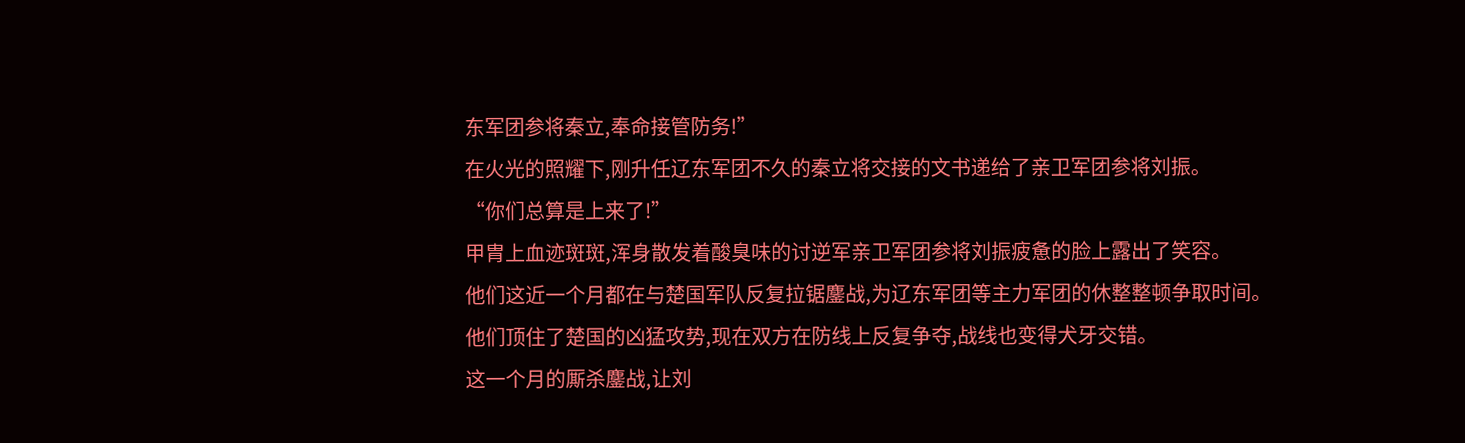东军团参将秦立,奉命接管防务!”
在火光的照耀下,刚升任辽东军团不久的秦立将交接的文书递给了亲卫军团参将刘振。
“你们总算是上来了!”
甲胄上血迹斑斑,浑身散发着酸臭味的讨逆军亲卫军团参将刘振疲惫的脸上露出了笑容。
他们这近一个月都在与楚国军队反复拉锯鏖战,为辽东军团等主力军团的休整整顿争取时间。
他们顶住了楚国的凶猛攻势,现在双方在防线上反复争夺,战线也变得犬牙交错。
这一个月的厮杀鏖战,让刘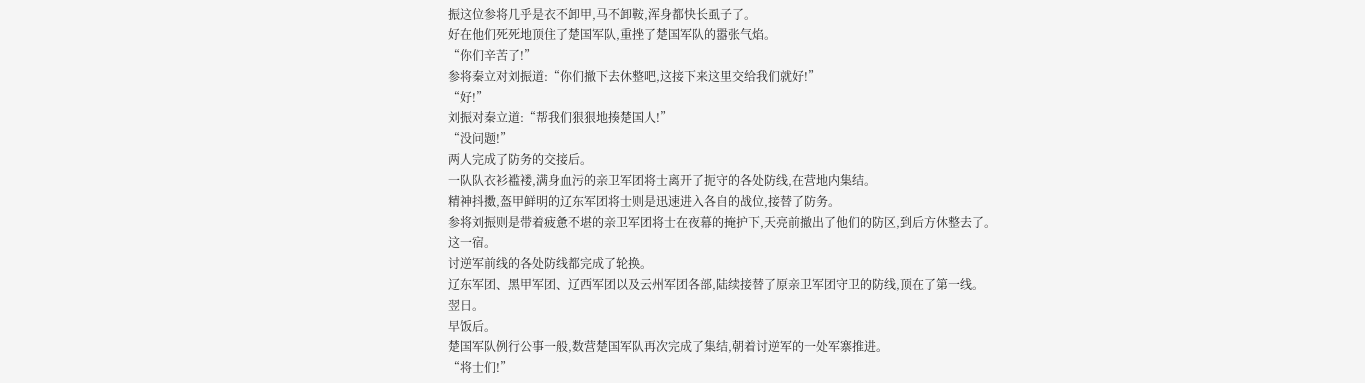振这位参将几乎是衣不卸甲,马不卸鞍,浑身都快长虱子了。
好在他们死死地顶住了楚国军队,重挫了楚国军队的嚣张气焰。
“你们辛苦了!”
参将秦立对刘振道:“你们撤下去休整吧,这接下来这里交给我们就好!”
“好!”
刘振对秦立道:“帮我们狠狠地揍楚国人!”
“没问题!”
两人完成了防务的交接后。
一队队衣衫褴褛,满身血污的亲卫军团将士离开了扼守的各处防线,在营地内集结。
精神抖擞,盔甲鲜明的辽东军团将士则是迅速进入各自的战位,接替了防务。
参将刘振则是带着疲惫不堪的亲卫军团将士在夜幕的掩护下,天亮前撤出了他们的防区,到后方休整去了。
这一宿。
讨逆军前线的各处防线都完成了轮换。
辽东军团、黑甲军团、辽西军团以及云州军团各部,陆续接替了原亲卫军团守卫的防线,顶在了第一线。
翌日。
早饭后。
楚国军队例行公事一般,数营楚国军队再次完成了集结,朝着讨逆军的一处军寨推进。
“将士们!”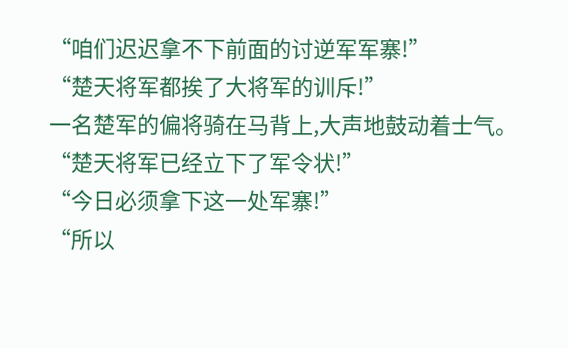“咱们迟迟拿不下前面的讨逆军军寨!”
“楚天将军都挨了大将军的训斥!”
一名楚军的偏将骑在马背上,大声地鼓动着士气。
“楚天将军已经立下了军令状!”
“今日必须拿下这一处军寨!”
“所以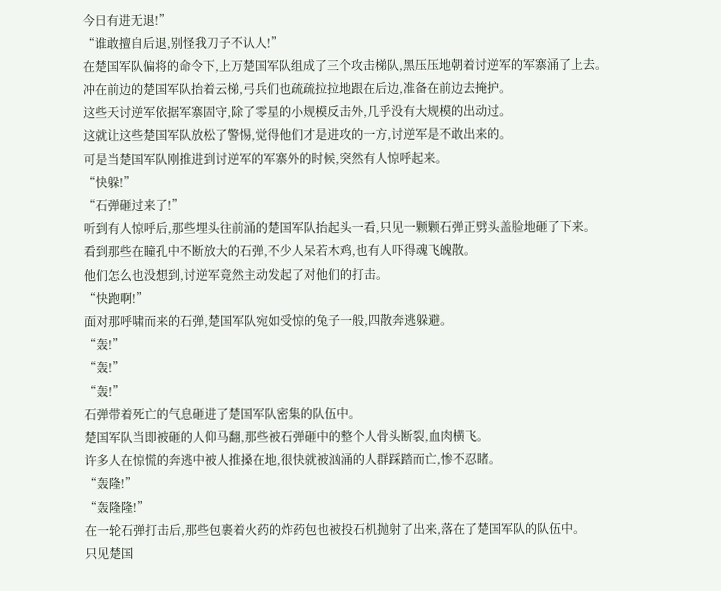今日有进无退!”
“谁敢擅自后退,别怪我刀子不认人!”
在楚国军队偏将的命令下,上万楚国军队组成了三个攻击梯队,黑压压地朝着讨逆军的军寨涌了上去。
冲在前边的楚国军队抬着云梯,弓兵们也疏疏拉拉地跟在后边,准备在前边去掩护。
这些天讨逆军依据军寨固守,除了零星的小规模反击外,几乎没有大规模的出动过。
这就让这些楚国军队放松了警惕,觉得他们才是进攻的一方,讨逆军是不敢出来的。
可是当楚国军队刚推进到讨逆军的军寨外的时候,突然有人惊呼起来。
“快躲!”
“石弹砸过来了!”
听到有人惊呼后,那些埋头往前涌的楚国军队抬起头一看,只见一颗颗石弹正劈头盖脸地砸了下来。
看到那些在瞳孔中不断放大的石弹,不少人呆若木鸡,也有人吓得魂飞魄散。
他们怎么也没想到,讨逆军竟然主动发起了对他们的打击。
“快跑啊!”
面对那呼啸而来的石弹,楚国军队宛如受惊的兔子一般,四散奔逃躲避。
“轰!”
“轰!”
“轰!”
石弹带着死亡的气息砸进了楚国军队密集的队伍中。
楚国军队当即被砸的人仰马翻,那些被石弹砸中的整个人骨头断裂,血肉横飞。
许多人在惊慌的奔逃中被人推搡在地,很快就被汹涌的人群踩踏而亡,惨不忍睹。
“轰隆!”
“轰隆隆!”
在一轮石弹打击后,那些包裹着火药的炸药包也被投石机抛射了出来,落在了楚国军队的队伍中。
只见楚国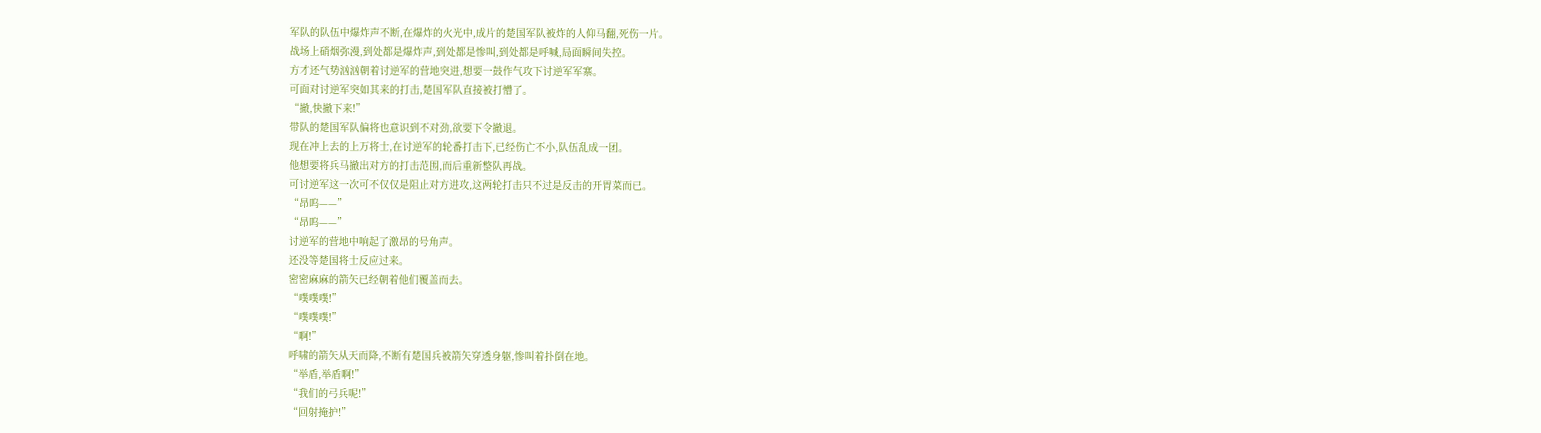军队的队伍中爆炸声不断,在爆炸的火光中,成片的楚国军队被炸的人仰马翻,死伤一片。
战场上硝烟弥漫,到处都是爆炸声,到处都是惨叫,到处都是呼喊,局面瞬间失控。
方才还气势汹汹朝着讨逆军的营地突进,想要一鼓作气攻下讨逆军军寨。
可面对讨逆军突如其来的打击,楚国军队直接被打懵了。
“撤,快撤下来!”
带队的楚国军队偏将也意识到不对劲,欲要下令撤退。
现在冲上去的上万将士,在讨逆军的轮番打击下,已经伤亡不小,队伍乱成一团。
他想要将兵马撤出对方的打击范围,而后重新整队再战。
可讨逆军这一次可不仅仅是阻止对方进攻,这两轮打击只不过是反击的开胃菜而已。
“昂呜——”
“昂呜——”
讨逆军的营地中响起了激昂的号角声。
还没等楚国将士反应过来。
密密麻麻的箭矢已经朝着他们覆盖而去。
“噗噗噗!”
“噗噗噗!”
“啊!”
呼啸的箭矢从天而降,不断有楚国兵被箭矢穿透身躯,惨叫着扑倒在地。
“举盾,举盾啊!”
“我们的弓兵呢!”
“回射掩护!”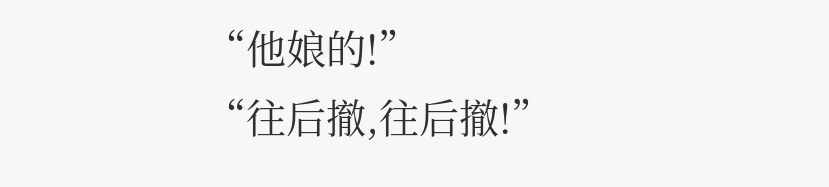“他娘的!”
“往后撤,往后撤!”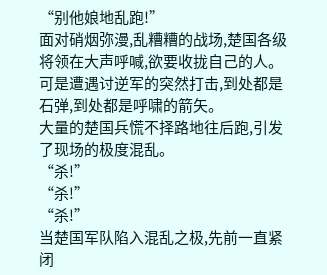“别他娘地乱跑!”
面对硝烟弥漫,乱糟糟的战场,楚国各级将领在大声呼喊,欲要收拢自己的人。
可是遭遇讨逆军的突然打击,到处都是石弹,到处都是呼啸的箭矢。
大量的楚国兵慌不择路地往后跑,引发了现场的极度混乱。
“杀!”
“杀!”
“杀!”
当楚国军队陷入混乱之极,先前一直紧闭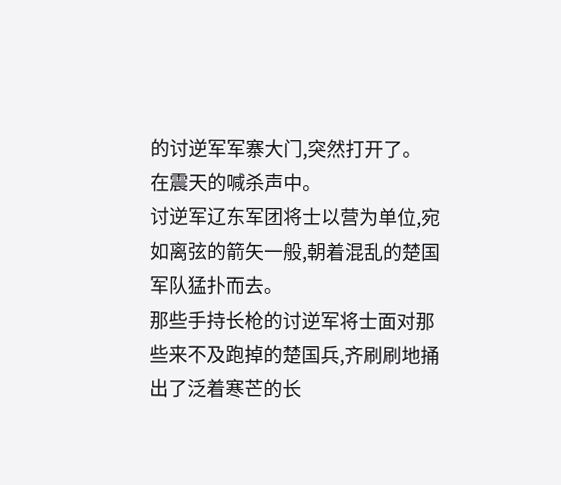的讨逆军军寨大门,突然打开了。
在震天的喊杀声中。
讨逆军辽东军团将士以营为单位,宛如离弦的箭矢一般,朝着混乱的楚国军队猛扑而去。
那些手持长枪的讨逆军将士面对那些来不及跑掉的楚国兵,齐刷刷地捅出了泛着寒芒的长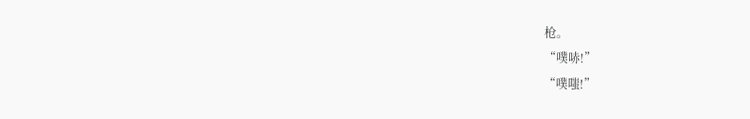枪。
“噗哧!”
“噗嗤!”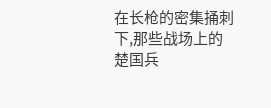在长枪的密集捅刺下,那些战场上的楚国兵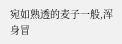宛如熟透的麦子一般,浑身冒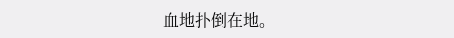血地扑倒在地。